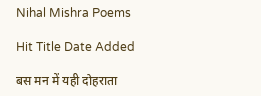Nihal Mishra Poems

Hit Title Date Added

बस मन में यही दोहराता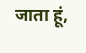जाता हूं,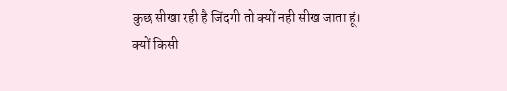कुछ सीखा रही है जिंदगी तो क्यों नही सीख जाता हूं।
क्यों किसी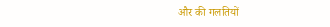और की गलतियों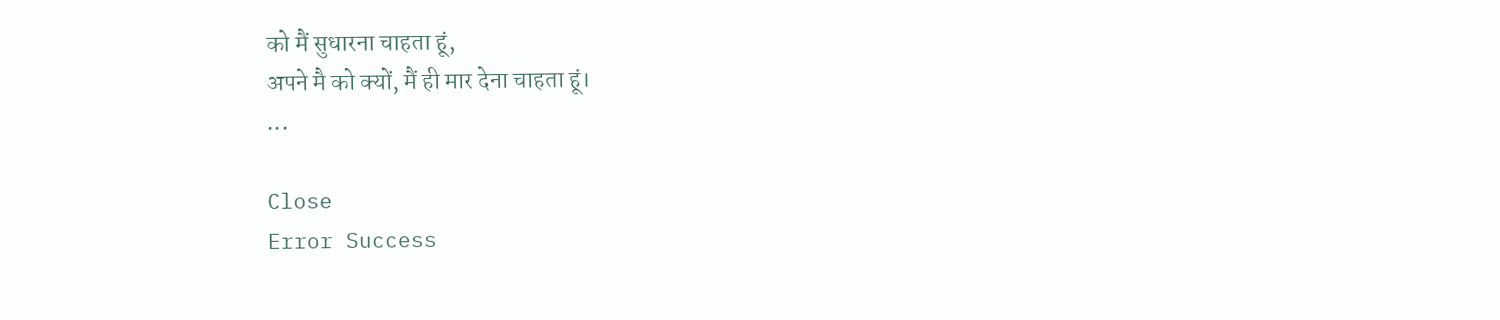को मैं सुधारना चाहता हूं,
अपने मै को क्यों, मैं ही मार देना चाहता हूं।
...

Close
Error Success